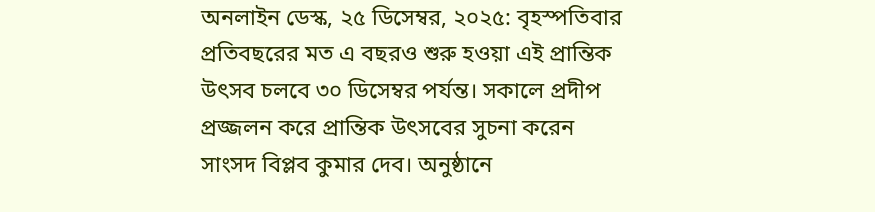অনলাইন ডেস্ক, ২৫ ডিসেম্বর, ২০২৫: বৃহস্পতিবার প্রতিবছরের মত এ বছরও শুরু হওয়া এই প্রান্তিক উৎসব চলবে ৩০ ডিসেম্বর পর্যন্ত। সকালে প্রদীপ প্রজ্জলন করে প্রান্তিক উৎসবের সুচনা করেন সাংসদ বিপ্লব কুমার দেব। অনুষ্ঠানে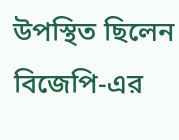উপস্থিত ছিলেন বিজেপি-এর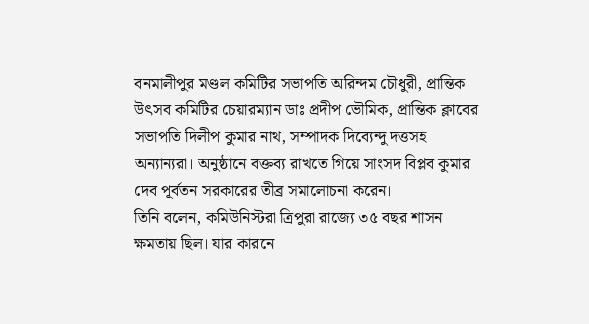বনমালীপুর মণ্ডল কমিটির সভাপতি অরিন্দম চৌধুরী, প্রান্তিক উৎসব কমিটির চেয়ারম্যান ডাঃ প্রদীপ ভৌমিক, প্রান্তিক ক্লাবের সভাপতি দিলীপ কুমার নাথ, সম্পাদক দিব্যেন্দু দত্তসহ অন্যান্যরা। অনুষ্ঠানে বক্তব্য রাখতে গিয়ে সাংসদ বিপ্লব কুমার দেব পূর্বতন সরকারের তীব্র সমালোচনা করেন।
তিনি বলেন, কমিউনিস্টরা ত্রিপুরা রাজ্যে ৩৫ বছর শাসন ক্ষমতায় ছিল। যার কারনে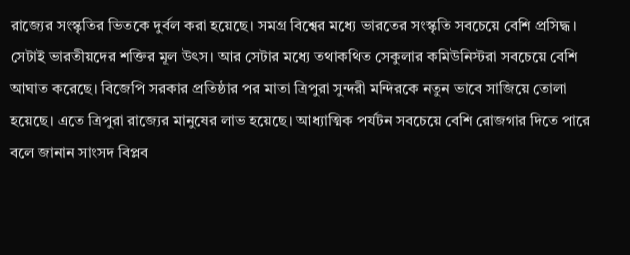রাজ্যের সংস্কৃতির ভিতকে দুর্বল করা হয়েছে। সমগ্র বিশ্বের মধ্যে ভারতের সংস্কৃতি সবচেয়ে বেশি প্রসিদ্ধ। সেটাই ভারতীয়দের শক্তির মূল উৎস। আর সেটার মধ্যে তথাকথিত সেকুলার কমিউনিস্টরা সবচেয়ে বেশি আঘাত করেছে। বিজেপি সরকার প্রতিষ্ঠার পর মাতা ত্রিপুরা সুন্দরী মন্দিরকে নতুন ভাবে সাজিয়ে তোলা হয়েছে। এতে ত্রিপুরা রাজ্যের মানুষের লাভ হয়েছে। আধ্যাত্মিক পর্যটন সবচেয়ে বেশি রোজগার দিতে পারে বলে জানান সাংসদ বিপ্লব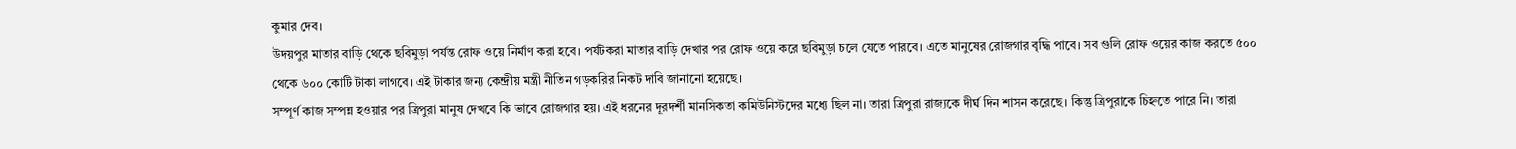কুমার দেব।
উদয়পুর মাতার বাড়ি থেকে ছবিমুড়া পর্যন্ত রোফ ওয়ে নির্মাণ করা হবে। পর্যটকরা মাতার বাড়ি দেখার পর রোফ ওয়ে করে ছবিমুড়া চলে যেতে পারবে। এতে মানুষের রোজগার বৃদ্ধি পাবে। সব গুলি রোফ ওয়ের কাজ করতে ৫০০ থেকে ৬০০ কোটি টাকা লাগবে। এই টাকার জন্য কেন্দ্রীয় মন্ত্রী নীতিন গড়করির নিকট দাবি জানানো হয়েছে।
সম্পূর্ণ কাজ সম্পন্ন হওয়ার পর ত্রিপুরা মানুষ দেখবে কি ভাবে রোজগার হয়। এই ধরনের দূরদর্শী মানসিকতা কমিউনিস্টদের মধ্যে ছিল না। তারা ত্রিপুরা রাজ্যকে দীর্ঘ দিন শাসন করেছে। কিন্তু ত্রিপুরাকে চিহ্নতে পারে নি। তারা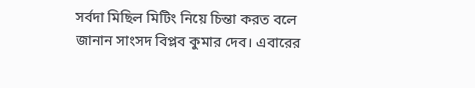সর্বদা মিছিল মিটিং নিয়ে চিন্তা করত বলে জানান সাংসদ বিপ্লব কুমার দেব। এবারের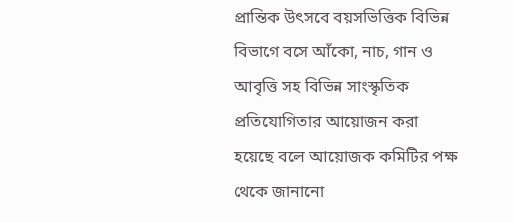প্রান্তিক উৎসবে বয়সভিত্তিক বিভিন্ন বিভাগে বসে আঁকো, নাচ, গান ও আবৃত্তি সহ বিভিন্ন সাংস্কৃতিক প্রতিযোগিতার আয়োজন করা হয়েছে বলে আয়োজক কমিটির পক্ষ থেকে জানানো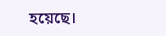হয়েছে।